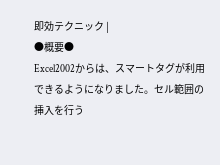即効テクニック |
●概要●
Excel2002からは、スマートタグが利用できるようになりました。セル範囲の挿入を行う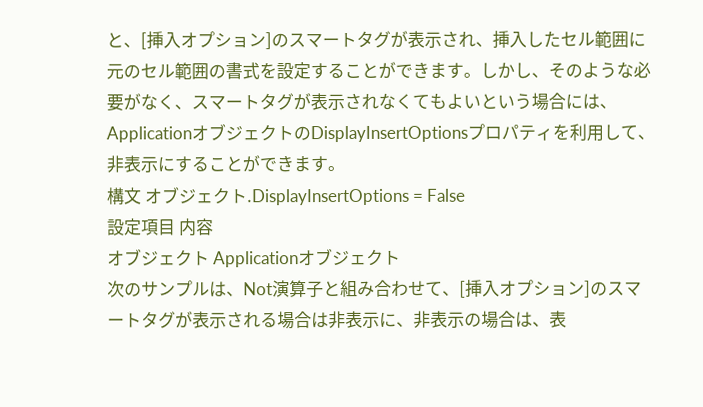と、[挿入オプション]のスマートタグが表示され、挿入したセル範囲に元のセル範囲の書式を設定することができます。しかし、そのような必要がなく、スマートタグが表示されなくてもよいという場合には、ApplicationオブジェクトのDisplayInsertOptionsプロパティを利用して、非表示にすることができます。
構文 オブジェクト.DisplayInsertOptions = False
設定項目 内容
オブジェクト Applicationオブジェクト
次のサンプルは、Not演算子と組み合わせて、[挿入オプション]のスマートタグが表示される場合は非表示に、非表示の場合は、表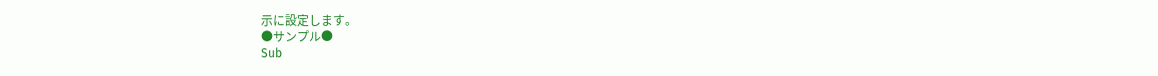示に設定します。
●サンプル●
Sub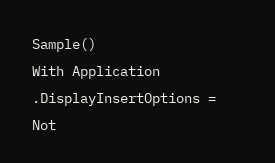Sample()
With Application
.DisplayInsertOptions = Not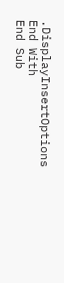.DisplayInsertOptions
End With
End Sub